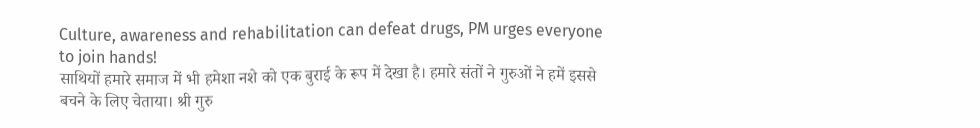Culture, awareness and rehabilitation can defeat drugs, PM urges everyone to join hands!
साथियों हमारे समाज में भी हमेशा नशे को एक बुराई के रूप में देखा है। हमारे संतों ने गुरुओं ने हमें इससे बचने के लिए चेताया। श्री गुरु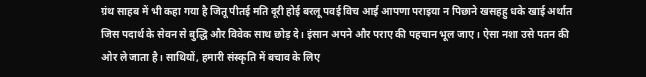ग्रंथ साहब में भी कहा गया है जितू पीतई मति दूरी होई बरलू पवई विच आई आपणा पराइया न पिछाने खसहहु धके खाई अर्थात जिस पदार्थ के सेवन से बुद्धि और विवेक साथ छोड़ दे। इंसान अपने और पराए की पहचान भूल जाए। ऐसा नशा उसे पतन की ओर ले जाता है। साथियों, हमारी संस्कृति में बचाव के लिए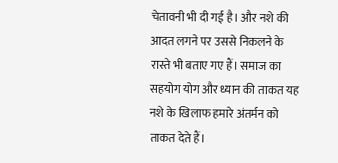चेतावनी भी दी गई है। और नशे की आदत लगने पर उससे निकलने के रास्ते भी बताए गए हैं। समाज का सहयोग योग और ध्यान की ताकत यह नशे के खिलाफ हमारे अंतर्मन को ताकत देते हैं।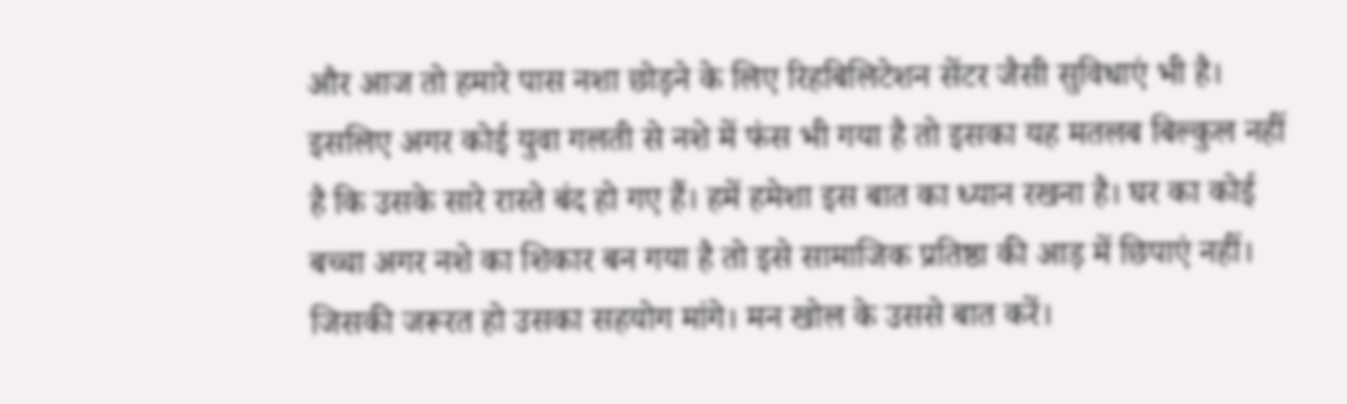और आज तो हमारे पास नशा छोड़ने के लिए रिहबिलिटेशन सेंटर जैसी सुविधाएं भी है। इसलिए अगर कोई युवा गलती से नशे में फंस भी गया है तो इसका यह मतलब बिल्कुल नहीं है कि उसके सारे रास्ते बंद हो गए हैं। हमें हमेशा इस बात का ध्यान रखना है। घर का कोई बच्चा अगर नशे का शिकार बन गया है तो इसे सामाजिक प्रतिष्ठा की आड़ में छिपाएं नहीं। जिसकी जरूरत हो उसका सहयोग मांगे। मन खोल के उससे बात करें।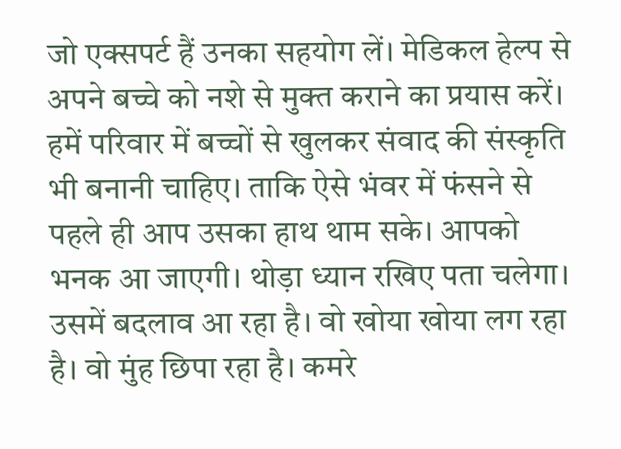जो एक्सपर्ट हैं उनका सहयोग लें। मेडिकल हेल्प से अपने बच्चे को नशे से मुक्त कराने का प्रयास करें। हमें परिवार में बच्चों से खुलकर संवाद की संस्कृति भी बनानी चाहिए। ताकि ऐसे भंवर में फंसने से पहले ही आप उसका हाथ थाम सके। आपको भनक आ जाएगी। थोड़ा ध्यान रखिए पता चलेगा। उसमें बदलाव आ रहा है। वो खोया खोया लग रहा है। वो मुंह छिपा रहा है। कमरे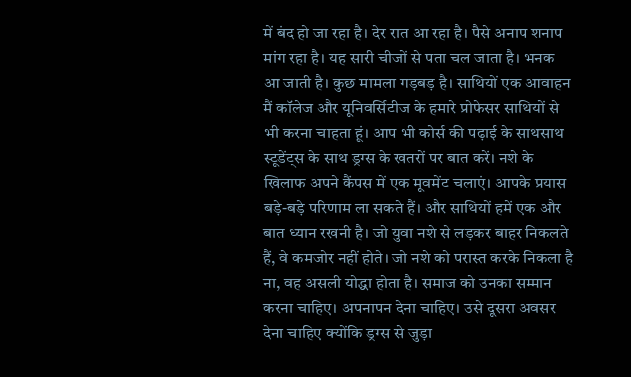में बंद हो जा रहा है। देर रात आ रहा है। पैसे अनाप शनाप मांग रहा है। यह सारी चीजों से पता चल जाता है। भनक आ जाती है। कुछ मामला गड़बड़ है। साथियों एक आवाहन मैं कॉलेज और यूनिवर्सिटीज के हमारे प्रोफेसर साथियों से भी करना चाहता हूं। आप भी कोर्स की पढ़ाई के साथसाथ स्टूडेंट्स के साथ ड्रग्स के खतरों पर बात करें। नशे के खिलाफ अपने कैंपस में एक मूवमेंट चलाएं। आपके प्रयास बड़े-बड़े परिणाम ला सकते हैं। और साथियों हमें एक और बात ध्यान रखनी है। जो युवा नशे से लड़कर बाहर निकलते हैं, वे कमजोर नहीं होते। जो नशे को परास्त करके निकला है ना, वह असली योद्धा होता है। समाज को उनका सम्मान करना चाहिए। अपनापन देना चाहिए। उसे दूसरा अवसर देना चाहिए क्योंकि ड्रग्स से जुड़ा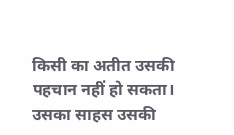किसी का अतीत उसकी पहचान नहीं हो सकता। उसका साहस उसकी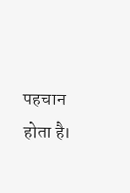पहचान होता है।